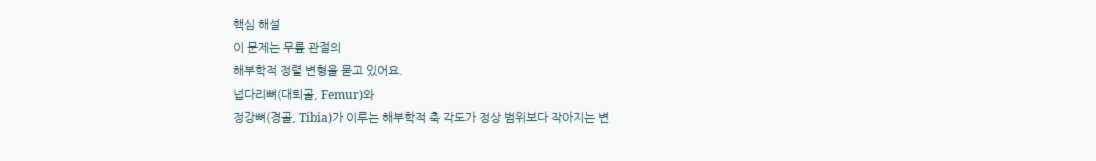핵심 해설
이 문제는 무릎 관절의
해부학적 정렬 변형을 묻고 있어요.
넙다리뼈(대퇴골, Femur)와
정강뼈(경골, Tibia)가 이루는 해부학적 축 각도가 정상 범위보다 작아지는 변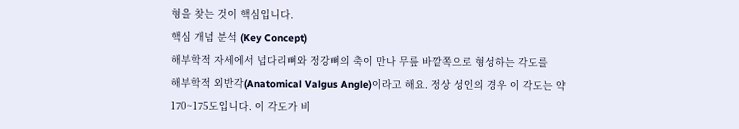형을 찾는 것이 핵심입니다.
핵심 개념 분석 (Key Concept)
해부학적 자세에서 넙다리뼈와 정강뼈의 축이 만나 무릎 바깥쪽으로 형성하는 각도를
해부학적 외반각(Anatomical Valgus Angle)이라고 해요. 정상 성인의 경우 이 각도는 약
170~175도입니다. 이 각도가 비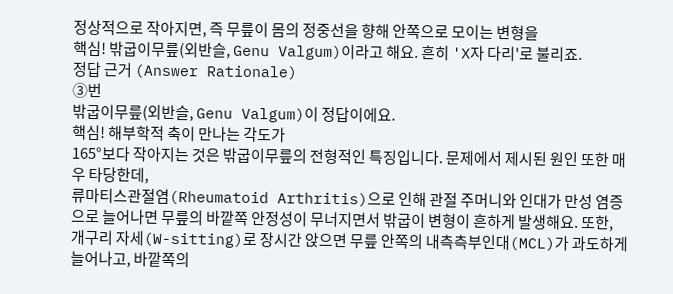정상적으로 작아지면, 즉 무릎이 몸의 정중선을 향해 안쪽으로 모이는 변형을
핵심! 밖굽이무릎(외반슬, Genu Valgum)이라고 해요. 흔히 'X자 다리'로 불리죠.
정답 근거 (Answer Rationale)
③번
밖굽이무릎(외반슬, Genu Valgum)이 정답이에요.
핵심! 해부학적 축이 만나는 각도가
165°보다 작아지는 것은 밖굽이무릎의 전형적인 특징입니다. 문제에서 제시된 원인 또한 매우 타당한데,
류마티스관절염(Rheumatoid Arthritis)으로 인해 관절 주머니와 인대가 만성 염증으로 늘어나면 무릎의 바깥쪽 안정성이 무너지면서 밖굽이 변형이 흔하게 발생해요. 또한,
개구리 자세(W-sitting)로 장시간 앉으면 무릎 안쪽의 내측측부인대(MCL)가 과도하게 늘어나고, 바깥쪽의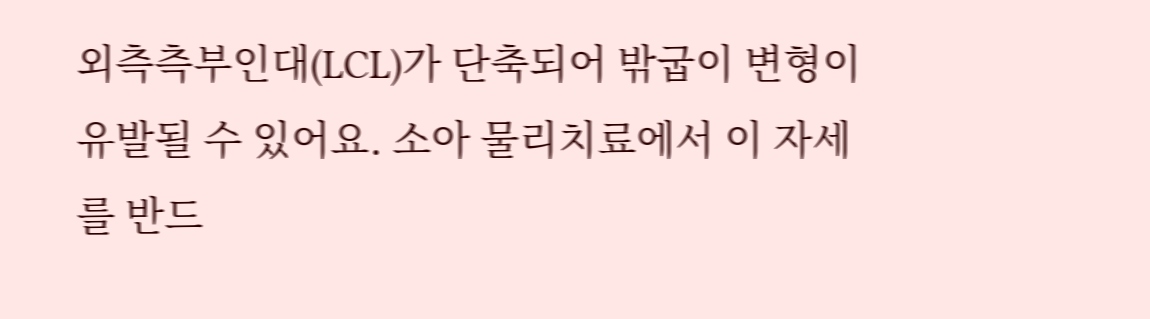외측측부인대(LCL)가 단축되어 밖굽이 변형이 유발될 수 있어요. 소아 물리치료에서 이 자세를 반드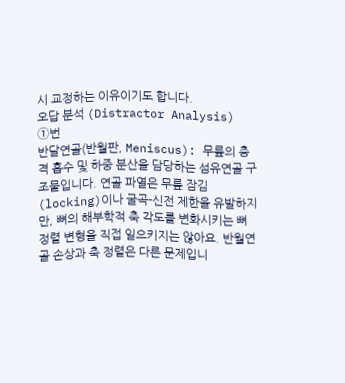시 교정하는 이유이기도 합니다.
오답 분석 (Distractor Analysis)
①번
반달연골(반월판, Meniscus): 무릎의 충격 흡수 및 하중 분산을 담당하는 섬유연골 구조물입니다. 연골 파열은 무릎 잠김(locking)이나 굴곡-신전 제한을 유발하지만, 뼈의 해부학적 축 각도를 변화시키는 뼈 정렬 변형을 직접 일으키지는 않아요. 반월연골 손상과 축 정렬은 다른 문제입니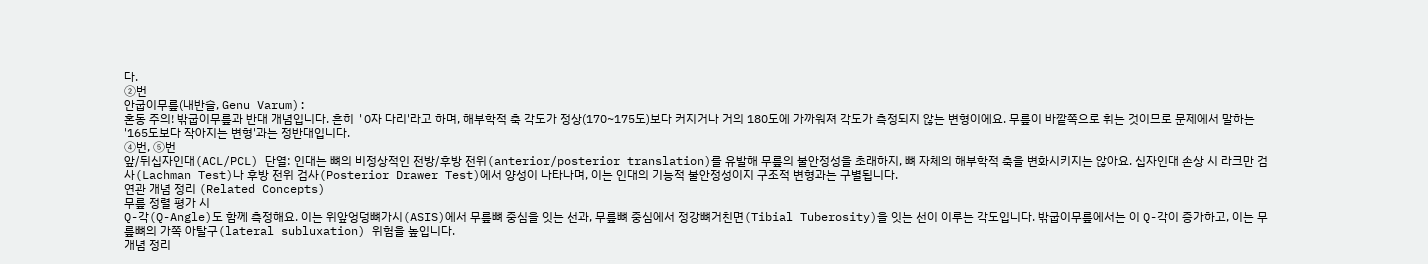다.
②번
안굽이무릎(내반슬, Genu Varum):
혼동 주의! 밖굽이무릎과 반대 개념입니다. 흔히 'O자 다리'라고 하며, 해부학적 축 각도가 정상(170~175도)보다 커지거나 거의 180도에 가까워져 각도가 측정되지 않는 변형이에요. 무릎이 바깥쪽으로 휘는 것이므로 문제에서 말하는 '165도보다 작아지는 변형'과는 정반대입니다.
④번, ⑤번
앞/뒤십자인대(ACL/PCL) 단열: 인대는 뼈의 비정상적인 전방/후방 전위(anterior/posterior translation)를 유발해 무릎의 불안정성을 초래하지, 뼈 자체의 해부학적 축을 변화시키지는 않아요. 십자인대 손상 시 라크만 검사(Lachman Test)나 후방 전위 검사(Posterior Drawer Test)에서 양성이 나타나며, 이는 인대의 기능적 불안정성이지 구조적 변형과는 구별됩니다.
연관 개념 정리 (Related Concepts)
무릎 정렬 평가 시
Q-각(Q-Angle)도 함께 측정해요. 이는 위앞엉덩뼈가시(ASIS)에서 무릎뼈 중심을 잇는 선과, 무릎뼈 중심에서 정강뼈거친면(Tibial Tuberosity)을 잇는 선이 이루는 각도입니다. 밖굽이무릎에서는 이 Q-각이 증가하고, 이는 무릎뼈의 가쪽 아탈구(lateral subluxation) 위험을 높입니다.
개념 정리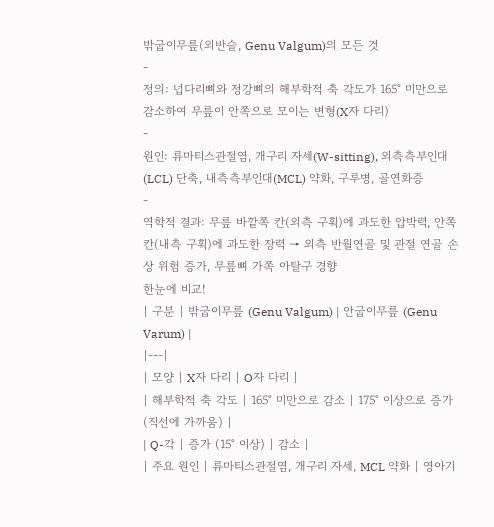밖굽이무릎(외반슬, Genu Valgum)의 모든 것
-
정의: 넙다리뼈와 정강뼈의 해부학적 축 각도가 165° 미만으로 감소하여 무릎이 안쪽으로 모이는 변형(X자 다리)
-
원인: 류마티스관절염, 개구리 자세(W-sitting), 외측측부인대(LCL) 단축, 내측측부인대(MCL) 약화, 구루병, 골연화증
-
역학적 결과: 무릎 바깥쪽 칸(외측 구획)에 과도한 압박력, 안쪽 칸(내측 구획)에 과도한 장력 → 외측 반월연골 및 관절 연골 손상 위험 증가, 무릎뼈 가쪽 아탈구 경향
한눈에 비교!
| 구분 | 밖굽이무릎 (Genu Valgum) | 안굽이무릎 (Genu Varum) |
|---|
| 모양 | X자 다리 | O자 다리 |
| 해부학적 축 각도 | 165° 미만으로 감소 | 175° 이상으로 증가 (직선에 가까움) |
| Q-각 | 증가 (15° 이상) | 감소 |
| 주요 원인 | 류마티스관절염, 개구리 자세, MCL 약화 | 영아기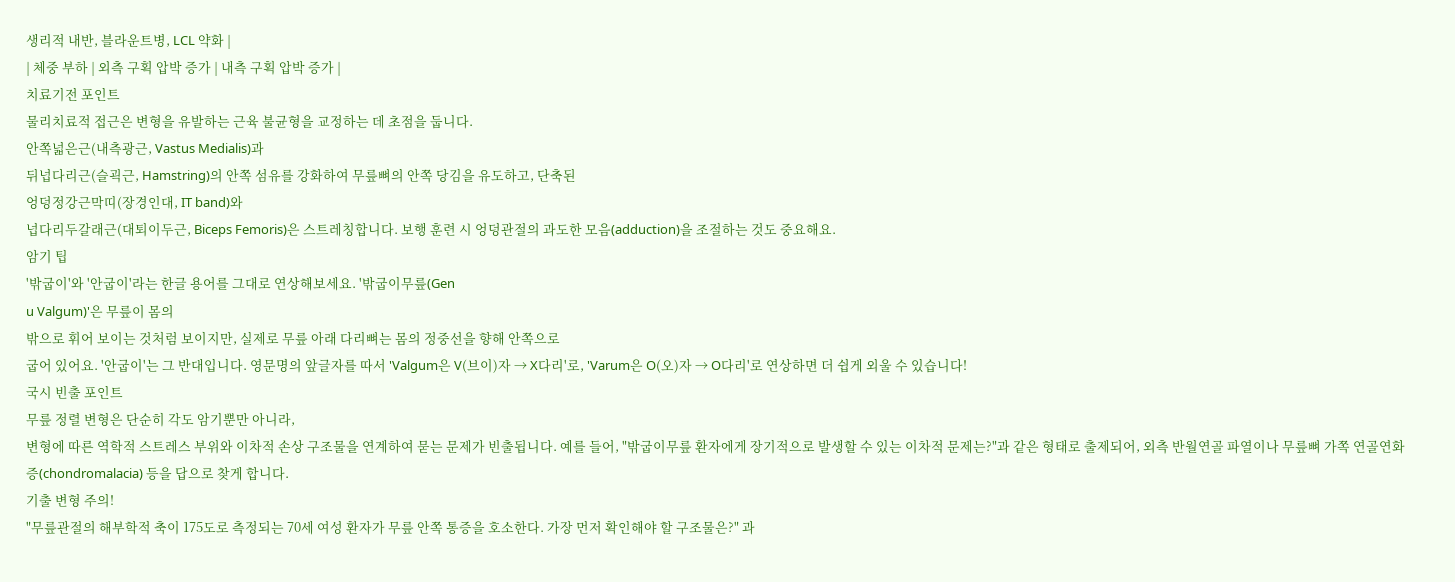생리적 내반, 블라운트병, LCL 약화 |
| 체중 부하 | 외측 구획 압박 증가 | 내측 구획 압박 증가 |
치료기전 포인트
물리치료적 접근은 변형을 유발하는 근육 불균형을 교정하는 데 초점을 둡니다.
안쪽넓은근(내측광근, Vastus Medialis)과
뒤넙다리근(슬괵근, Hamstring)의 안쪽 섬유를 강화하여 무릎뼈의 안쪽 당김을 유도하고, 단축된
엉덩정강근막띠(장경인대, IT band)와
넙다리두갈래근(대퇴이두근, Biceps Femoris)은 스트레칭합니다. 보행 훈련 시 엉덩관절의 과도한 모음(adduction)을 조절하는 것도 중요해요.
암기 팁
'밖굽이'와 '안굽이'라는 한글 용어를 그대로 연상해보세요. '밖굽이무릎(Gen
u Valgum)'은 무릎이 몸의
밖으로 휘어 보이는 것처럼 보이지만, 실제로 무릎 아래 다리뼈는 몸의 정중선을 향해 안쪽으로
굽어 있어요. '안굽이'는 그 반대입니다. 영문명의 앞글자를 따서 'Valgum은 V(브이)자 → X다리'로, 'Varum은 O(오)자 → O다리'로 연상하면 더 쉽게 외울 수 있습니다!
국시 빈출 포인트
무릎 정렬 변형은 단순히 각도 암기뿐만 아니라,
변형에 따른 역학적 스트레스 부위와 이차적 손상 구조물을 연계하여 묻는 문제가 빈출됩니다. 예를 들어, "밖굽이무릎 환자에게 장기적으로 발생할 수 있는 이차적 문제는?"과 같은 형태로 출제되어, 외측 반월연골 파열이나 무릎뼈 가쪽 연골연화증(chondromalacia) 등을 답으로 찾게 합니다.
기출 변형 주의!
"무릎관절의 해부학적 축이 175도로 측정되는 70세 여성 환자가 무릎 안쪽 통증을 호소한다. 가장 먼저 확인해야 할 구조물은?" 과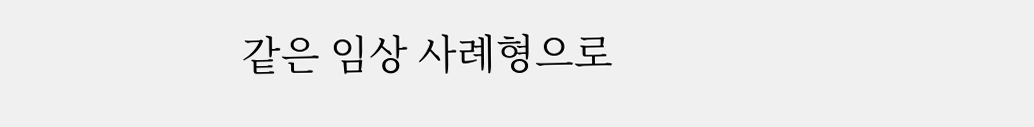같은 임상 사례형으로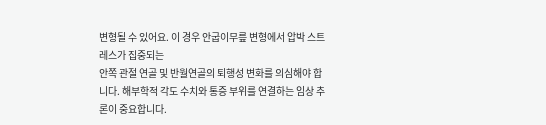변형될 수 있어요. 이 경우 안굽이무릎 변형에서 압박 스트레스가 집중되는
안쪽 관절 연골 및 반월연골의 퇴행성 변화를 의심해야 합니다. 해부학적 각도 수치와 통증 부위를 연결하는 임상 추론이 중요합니다.